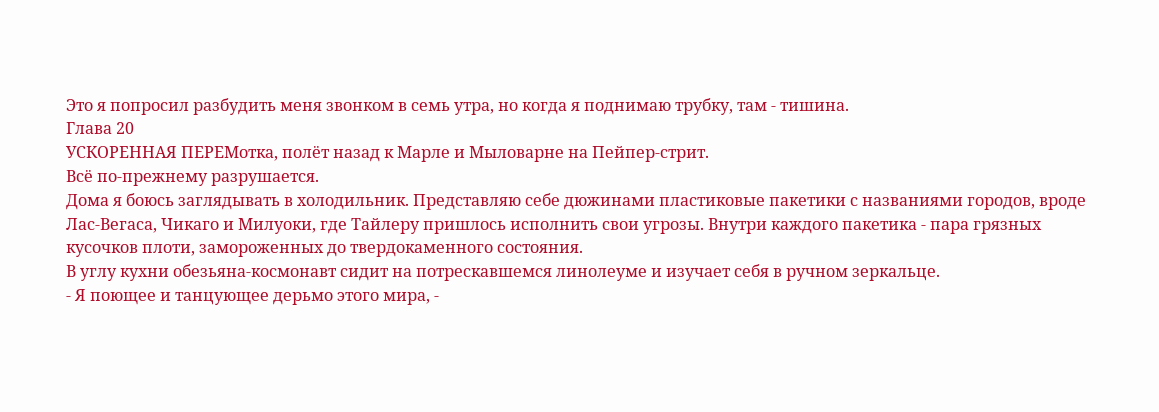Это я попросил разбудить меня звонком в семь утра, но когда я поднимаю трубку, там - тишина.
Глава 20
УСКОРЕННАЯ ПЕРЕМотка, полёт назад к Марле и Мыловарне на Пейпер-стрит.
Всё по-прежнему разрушается.
Дома я боюсь заглядывать в холодильник. Представляю себе дюжинами пластиковые пакетики с названиями городов, вроде Лас-Вегаса, Чикаго и Милуоки, где Тайлеру пришлось исполнить свои угрозы. Внутри каждого пакетика - пара грязных кусочков плоти, замороженных до твердокаменного состояния.
В углу кухни обезьяна-космонавт сидит на потрескавшемся линолеуме и изучает себя в ручном зеркальце.
- Я поющее и танцующее дерьмо этого мира, -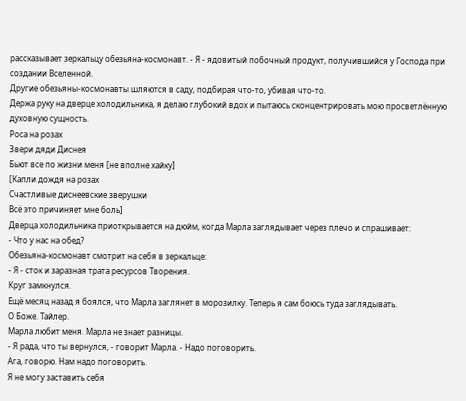рассказывает зеркальцу обезьяна-космонавт. - Я - ядовитый побочный продукт, получившийся у Господа при создании Вселенной.
Другие обезьяны-космонавты шляются в саду, подбирая что-то, убивая что-то.
Держа руку на дверце холодильника, я делаю глубокий вдох и пытаюсь сконцентрировать мою просветлённую духовную сущность.
Роса на розах
Звери дяди Диснея
Бьют все по жизни меня [не вполне хайку]
[Капли дождя на розах
Счастливые диснеевские зверушки
Всё это причиняет мне боль]
Дверца холодильника приоткрывается на дюйм, когда Марла заглядывает через плечо и спрашивает:
- Что у нас на обед?
Обезьяна-космонавт смотрит на себя в зеркальце:
- Я - сток и заразная трата ресурсов Творения.
Круг замкнулся.
Ещё месяц назад я боялся, что Марла заглянет в морозилку. Теперь я сам боюсь туда заглядывать.
О Боже. Тайлер.
Марла любит меня. Марла не знает разницы.
- Я рада, что ты вернулся, - говорит Марла. - Надо поговорить.
Ага, говорю. Нам надо поговорить.
Я не могу заставить себя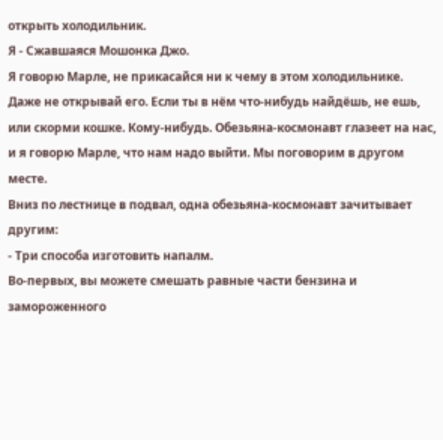открыть холодильник.
Я - Сжавшаяся Мошонка Джо.
Я говорю Марле, не прикасайся ни к чему в этом холодильнике. Даже не открывай его. Если ты в нём что-нибудь найдёшь, не ешь, или скорми кошке. Кому-нибудь. Обезьяна-космонавт глазеет на нас, и я говорю Марле, что нам надо выйти. Мы поговорим в другом месте.
Вниз по лестнице в подвал, одна обезьяна-космонавт зачитывает другим:
- Три способа изготовить напалм.
Во-первых, вы можете смешать равные части бензина и замороженного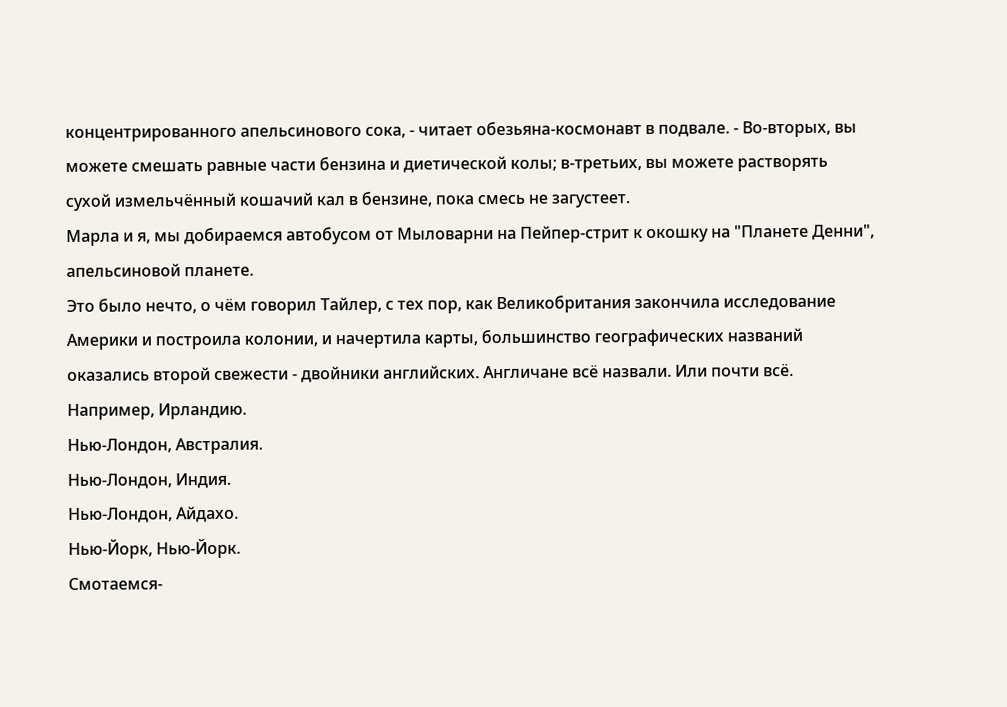концентрированного апельсинового сока, - читает обезьяна-космонавт в подвале. - Во-вторых, вы можете смешать равные части бензина и диетической колы; в-третьих, вы можете растворять сухой измельчённый кошачий кал в бензине, пока смесь не загустеет.
Марла и я, мы добираемся автобусом от Мыловарни на Пейпер-стрит к окошку на "Планете Денни", апельсиновой планете.
Это было нечто, о чём говорил Тайлер, с тех пор, как Великобритания закончила исследование Америки и построила колонии, и начертила карты, большинство географических названий оказались второй свежести - двойники английских. Англичане всё назвали. Или почти всё.
Например, Ирландию.
Нью-Лондон, Австралия.
Нью-Лондон, Индия.
Нью-Лондон, Айдахо.
Нью-Йорк, Нью-Йорк.
Смотаемся-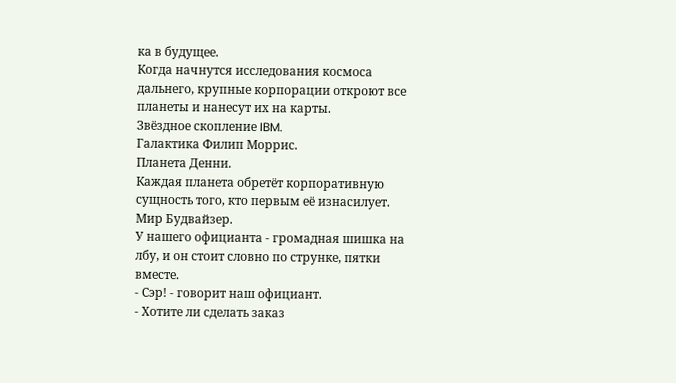ка в будущее.
Когда начнутся исследования космоса дальнего, крупные корпорации откроют все планеты и нанесут их на карты.
Звёздное скопление IBM.
Галактика Филип Моррис.
Планета Денни.
Каждая планета обретёт корпоративную сущность того, кто первым её изнасилует.
Мир Будвайзер.
У нашего официанта - громадная шишка на лбу, и он стоит словно по струнке, пятки вместе.
- Сэр! - говорит наш официант.
- Хотите ли сделать заказ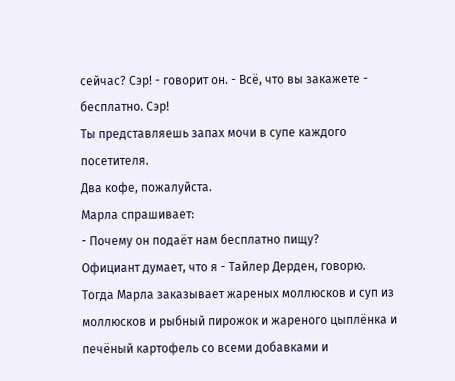сейчас? Сэр! - говорит он. - Всё, что вы закажете - бесплатно. Сэр!
Ты представляешь запах мочи в супе каждого посетителя.
Два кофе, пожалуйста.
Марла спрашивает:
- Почему он подаёт нам бесплатно пищу?
Официант думает, что я - Тайлер Дерден, говорю.
Тогда Марла заказывает жареных моллюсков и суп из моллюсков и рыбный пирожок и жареного цыплёнка и печёный картофель со всеми добавками и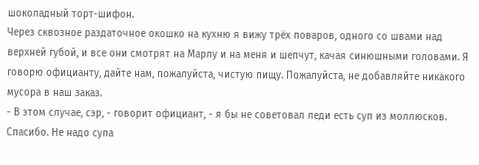шоколадный торт-шифон.
Через сквозное раздаточное окошко на кухню я вижу трёх поваров, одного со швами над верхней губой, и все они смотрят на Марлу и на меня и шепчут, качая синюшными головами. Я говорю официанту, дайте нам, пожалуйста, чистую пищу. Пожалуйста, не добавляйте никакого мусора в наш заказ.
- В этом случае, сэр, - говорит официант, - я бы не советовал леди есть суп из моллюсков.
Спасибо. Не надо супа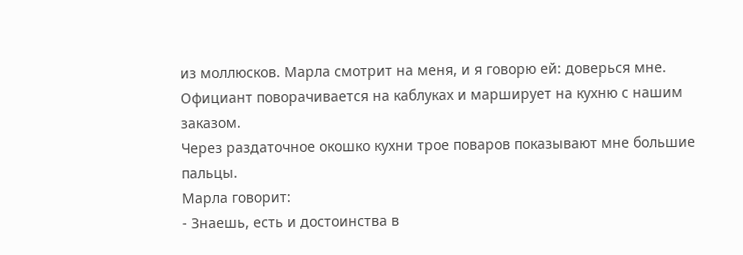из моллюсков. Марла смотрит на меня, и я говорю ей: доверься мне.
Официант поворачивается на каблуках и марширует на кухню с нашим заказом.
Через раздаточное окошко кухни трое поваров показывают мне большие пальцы.
Марла говорит:
- Знаешь, есть и достоинства в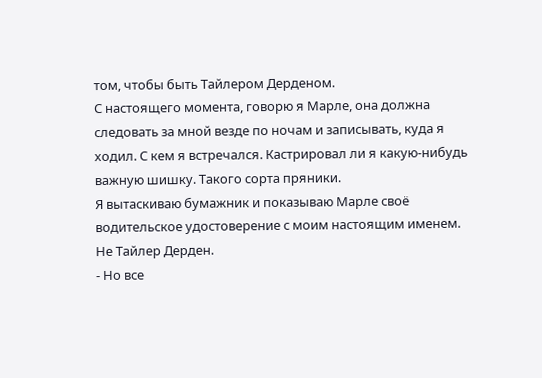том, чтобы быть Тайлером Дерденом.
С настоящего момента, говорю я Марле, она должна следовать за мной везде по ночам и записывать, куда я ходил. С кем я встречался. Кастрировал ли я какую-нибудь важную шишку. Такого сорта пряники.
Я вытаскиваю бумажник и показываю Марле своё водительское удостоверение с моим настоящим именем.
Не Тайлер Дерден.
- Но все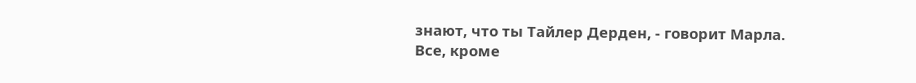знают, что ты Тайлер Дерден, - говорит Марла.
Все, кроме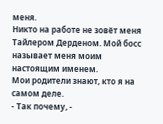меня.
Никто на работе не зовёт меня Тайлером Дерденом. Мой босс называет меня моим настоящим именем.
Мои родители знают, кто я на самом деле.
- Так почему, -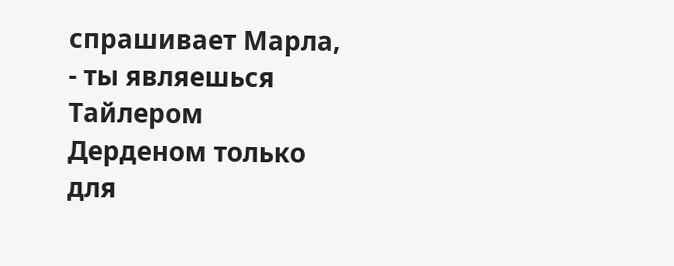спрашивает Марла, - ты являешься Тайлером Дерденом только для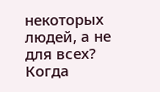некоторых людей, а не для всех?
Когда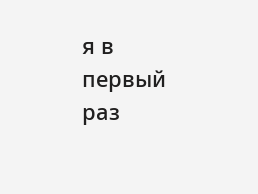я в первый раз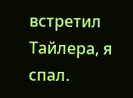встретил Тайлера, я спал.